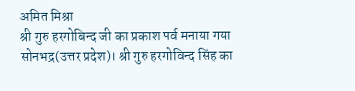अमित मिश्रा
श्री गुरु हरगोबिन्द जी का प्रकाश पर्व मनाया गया
सोनभद्र(उत्तर प्रदेश)। श्री गुरु हरगोविन्द सिंह का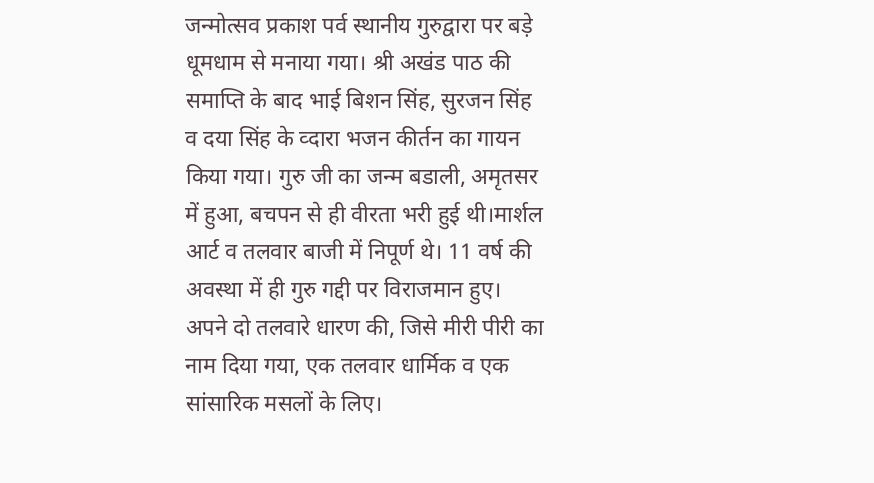जन्मोत्सव प्रकाश पर्व स्थानीय गुरुद्वारा पर बड़े धूमधाम से मनाया गया। श्री अखंड पाठ की समाप्ति के बाद भाई बिशन सिंह, सुरजन सिंह व दया सिंह के व्दारा भजन कीर्तन का गायन किया गया। गुरु जी का जन्म बडाली, अमृतसर में हुआ, बचपन से ही वीरता भरी हुई थी।मार्शल आर्ट व तलवार बाजी में निपूर्ण थे। 11 वर्ष की अवस्था में ही गुरु गद्दी पर विराजमान हुए। अपने दो तलवारे धारण की, जिसे मीरी पीरी का नाम दिया गया, एक तलवार धार्मिक व एक सांसारिक मसलों के लिए।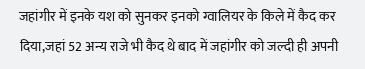जहांगीर में इनके यश को सुनकर इनको ग्वालियर के किले में कैद कर दिया,जहां 52 अन्य राजे भी कैद थे बाद में जहांगीर को जल्दी ही अपनी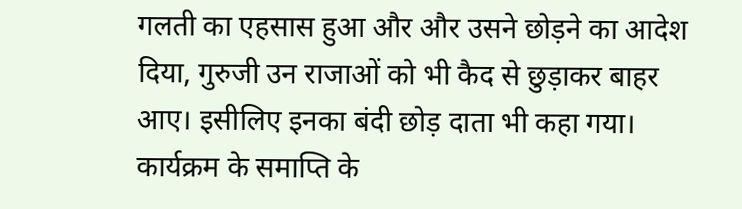गलती का एहसास हुआ और और उसने छोड़ने का आदेश दिया, गुरुजी उन राजाओं को भी कैद से छुड़ाकर बाहर आए। इसीलिए इनका बंदी छोड़ दाता भी कहा गया।
कार्यक्रम के समाप्ति के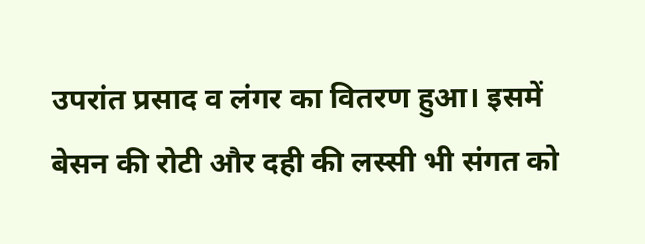उपरांत प्रसाद व लंगर का वितरण हुआ। इसमें बेसन की रोटी और दही की लस्सी भी संगत को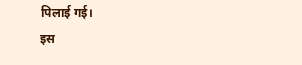पिलाई गई।
इस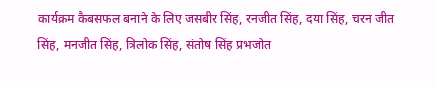कार्यक्रम कैबसफल बनाने के लिए जसबीर सिंह, रनजीत सिंह, दया सिंह, चरन जीत सिंह, मनजीत सिंह, त्रिलोक सिंह, संतोष सिंह प्रभजोत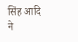सिंह आदि ने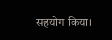सहयोग किया।